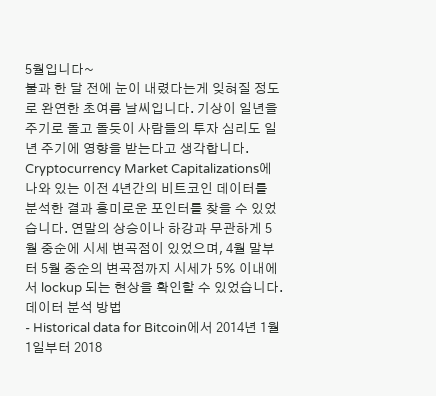5월입니다~
불과 한 달 전에 눈이 내렸다는게 잊혀질 정도로 완연한 초여름 날씨입니다. 기상이 일년을 주기로 돌고 돌듯이 사람들의 투자 심리도 일년 주기에 영향을 받는다고 생각합니다.
Cryptocurrency Market Capitalizations에 나와 있는 이전 4년간의 비트코인 데이터를 분석한 결과 흥미로운 포인터를 찾을 수 있었습니다. 연말의 상승이나 하강과 무관하게 5월 중순에 시세 변곡점이 있었으며, 4월 말부터 5월 중순의 변곡점까지 시세가 5% 이내에서 lockup 되는 현상을 확인할 수 있었습니다.
데이터 분석 방법
- Historical data for Bitcoin에서 2014년 1월 1일부터 2018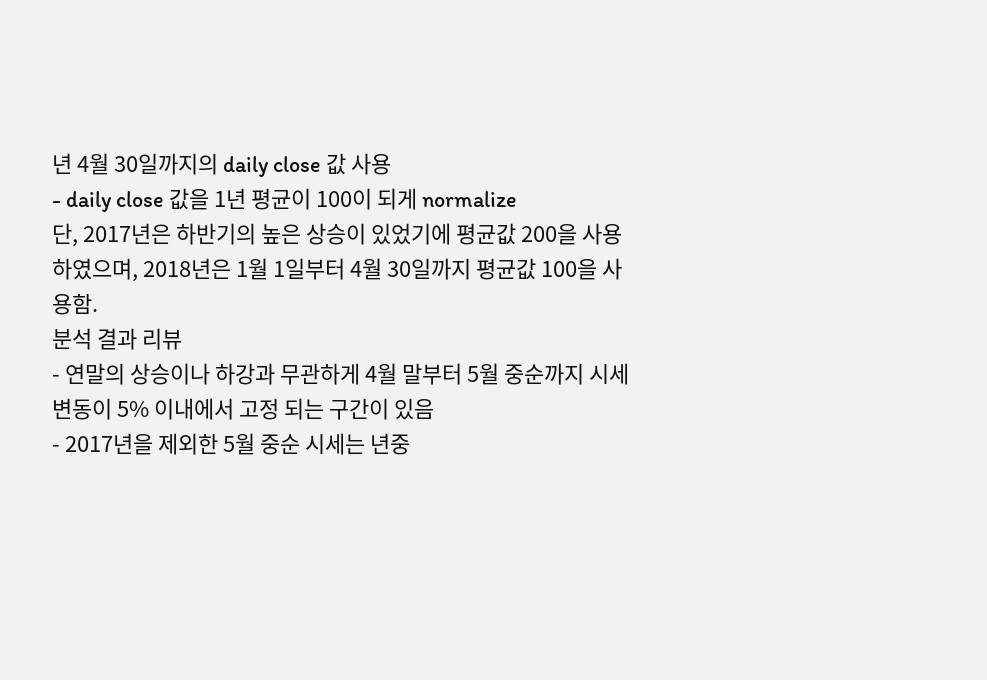년 4월 30일까지의 daily close 값 사용
- daily close 값을 1년 평균이 100이 되게 normalize
단, 2017년은 하반기의 높은 상승이 있었기에 평균값 200을 사용하였으며, 2018년은 1월 1일부터 4월 30일까지 평균값 100을 사용함.
분석 결과 리뷰
- 연말의 상승이나 하강과 무관하게 4월 말부터 5월 중순까지 시세 변동이 5% 이내에서 고정 되는 구간이 있음
- 2017년을 제외한 5월 중순 시세는 년중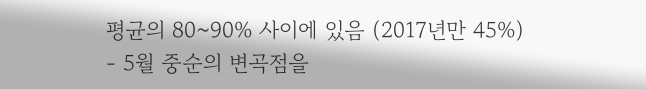평균의 80~90% 사이에 있음 (2017년만 45%)
- 5월 중순의 변곡점을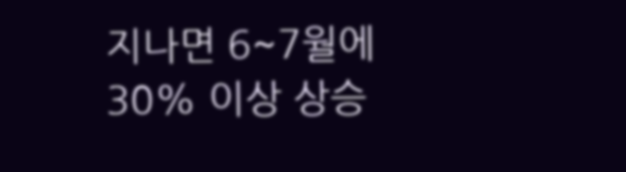지나면 6~7월에 30% 이상 상승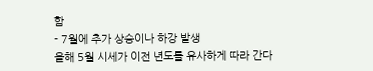함
- 7월에 추가 상승이나 하강 발생
올해 5월 시세가 이전 년도를 유사하게 따라 간다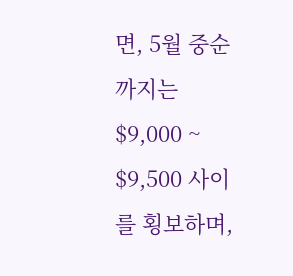면, 5월 중순까지는 $9,000 ~ $9,500 사이를 횡보하며,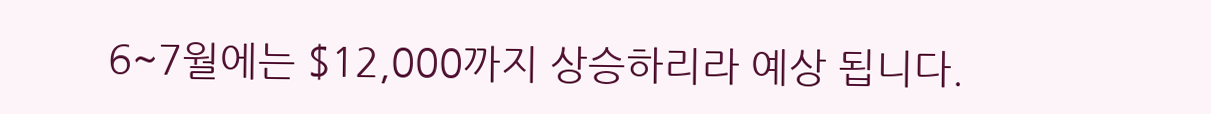6~7월에는 $12,000까지 상승하리라 예상 됩니다.